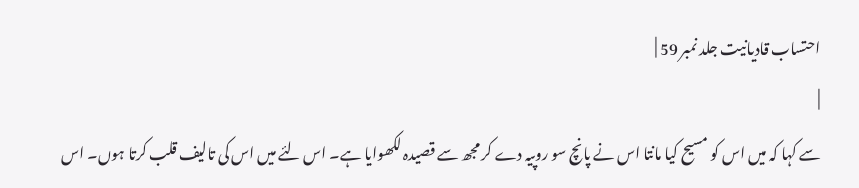احتساب قادیانیت جلد نمبر 59 |
|
سے کہا کہ میں اس کو مسیح کیا مانتا اس نے پانچ سو روپیہ دے کر مجھ سے قصیدہ لکھوایا ہے۔ اس لئے میں اس کی تالیف قلب کرتا ہوں۔ اس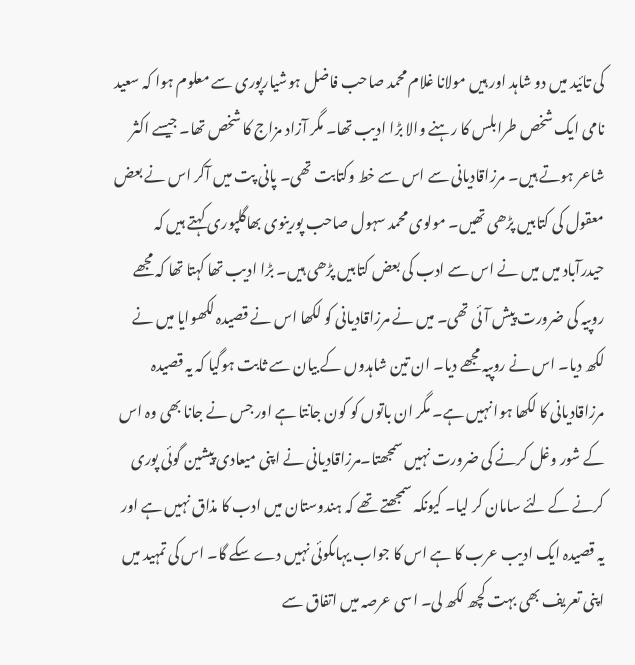کی تائید میں دو شاہد اور ہیں مولانا غلام محمد صاحب فاضل ہوشیارپوری سے معلوم ہوا کہ سعید نامی ایک شخص طرابلس کا رہنے والا بڑا ادیب تھا۔ مگر آزاد مزاج کا شخص تھا۔ جیسے اکثر شاعر ہوتے ہیں۔ مرزاقادیانی سے اس سے خط وکتابت تھی۔ پانی پت میں آکر اس نے بعض معقول کی کتابیں پڑھی تھیں۔ مولوی محمد سہول صاحب پورینوی بھاگلپوری کہتے ہیں کہ حیدرآباد میں میں نے اس سے ادب کی بعض کتابیں پڑھی ہیں۔ بڑا ادیب تھا کہتا تھا کہ مجھے روپیہ کی ضرورت پیش آئی تھی۔ میں نے مرزاقادیانی کو لکھا اس نے قصیدہ لکھوایا میں نے لکھ دیا۔ اس نے روپیہ مجھے دیا۔ ان تین شاہدوں کے بیان سے ثابت ہوگیا کہ یہ قصیدہ مرزاقادیانی کا لکھا ہوا نہیں ہے۔ مگر ان باتوں کو کون جانتا ہے اور جس نے جانا بھی وہ اس کے شور وغل کرنے کی ضرورت نہیں سمجھتا۔مرزاقادیانی نے اپنی میعادی پیشین گوئی پوری کرنے کے لئے سامان کر لیا۔ کیونکہ سمجھتے تھے کہ ہندوستان میں ادب کا مذاق نہیں ہے اور یہ قصیدہ ایک ادیب عرب کا ہے اس کا جواب یہاںکوئی نہیں دے سکے گا۔ اس کی تمہید میں اپنی تعریف بھی بہت کچھ لکھ لی۔ اسی عرصہ میں اتفاق سے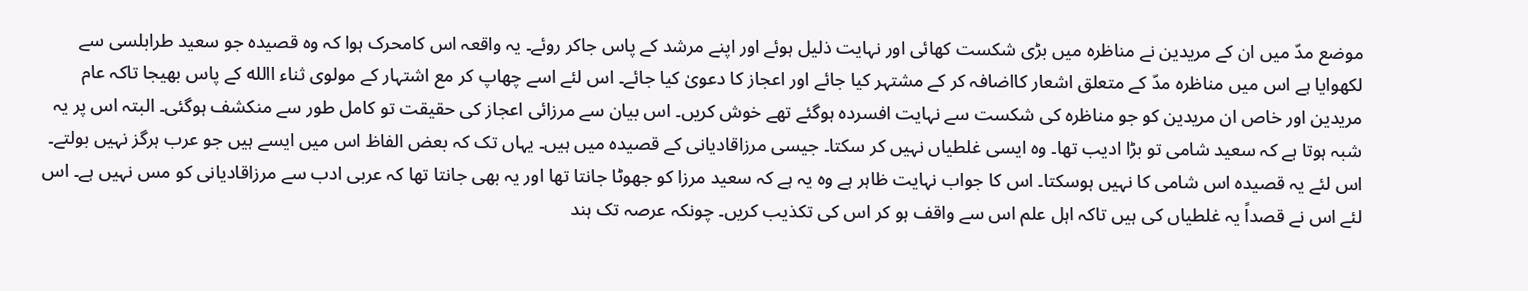موضع مدّ میں ان کے مریدین نے مناظرہ میں بڑی شکست کھائی اور نہایت ذلیل ہوئے اور اپنے مرشد کے پاس جاکر روئے۔ یہ واقعہ اس کامحرک ہوا کہ وہ قصیدہ جو سعید طرابلسی سے لکھوایا ہے اس میں مناظرہ مدّ کے متعلق اشعار کااضافہ کر کے مشتہر کیا جائے اور اعجاز کا دعویٰ کیا جائے۔ اس لئے اسے چھاپ کر مع اشتہار کے مولوی ثناء االله کے پاس بھیجا تاکہ عام مریدین اور خاص ان مریدین کو جو مناظرہ کی شکست سے نہایت افسردہ ہوگئے تھے خوش کریں۔ اس بیان سے مرزائی اعجاز کی حقیقت تو کامل طور سے منکشف ہوگئی۔ البتہ اس پر یہ شبہ ہوتا ہے کہ سعید شامی تو بڑا ادیب تھا۔ وہ ایسی غلطیاں نہیں کر سکتا۔ جیسی مرزاقادیانی کے قصیدہ میں ہیں۔ یہاں تک کہ بعض الفاظ اس میں ایسے ہیں جو عرب ہرگز نہیں بولتے۔ اس لئے یہ قصیدہ اس شامی کا نہیں ہوسکتا۔ اس کا جواب نہایت ظاہر ہے وہ یہ ہے کہ سعید مرزا کو جھوٹا جانتا تھا اور یہ بھی جانتا تھا کہ عربی ادب سے مرزاقادیانی کو مس نہیں ہے۔ اس لئے اس نے قصداً یہ غلطیاں کی ہیں تاکہ اہل علم اس سے واقف ہو کر اس کی تکذیب کریں۔ چونکہ عرصہ تک ہند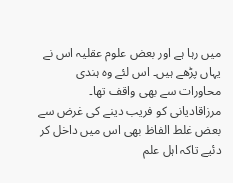میں رہا ہے اور بعض علوم عقلیہ اس نے یہاں پڑھے ہیں۔ اس لئے وہ ہندی محاورات سے بھی واقف تھا۔ مرزاقادیانی کو فریب دینے کی غرض سے بعض غلط الفاظ بھی اس میں داخل کر دئیے تاکہ اہل علم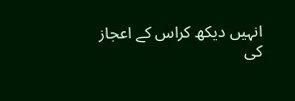انہیں دیکھ کراس کے اعجاز کی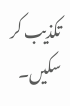تکذیب کر سکیں۔